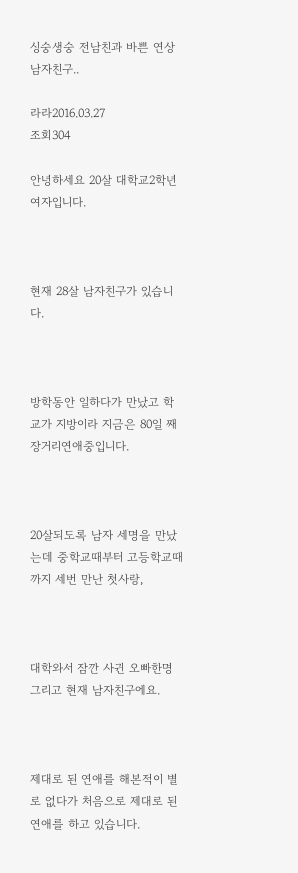싱숭생숭 전남친과 바쁜 연상 남자친구..

라라2016.03.27
조회304

안녕하세요 20살 대학교2학년 여자입니다.



현재 28살 남자친구가 있습니다.



방학동안 일하다가 만났고 학교가 지방이라 지금은 80일 째 장거리연애중입니다.



20살되도록 남자 세명을 만났는데 중학교때부터 고등학교때까지 세번 만난 첫사랑,



대학와서 잠깐 사귄 오빠한명 그리고 현재 남자친구에요.



제대로 된 연애를 해본적이 별로 없다가 처음으로 제대로 된 연애를 하고 있습니다.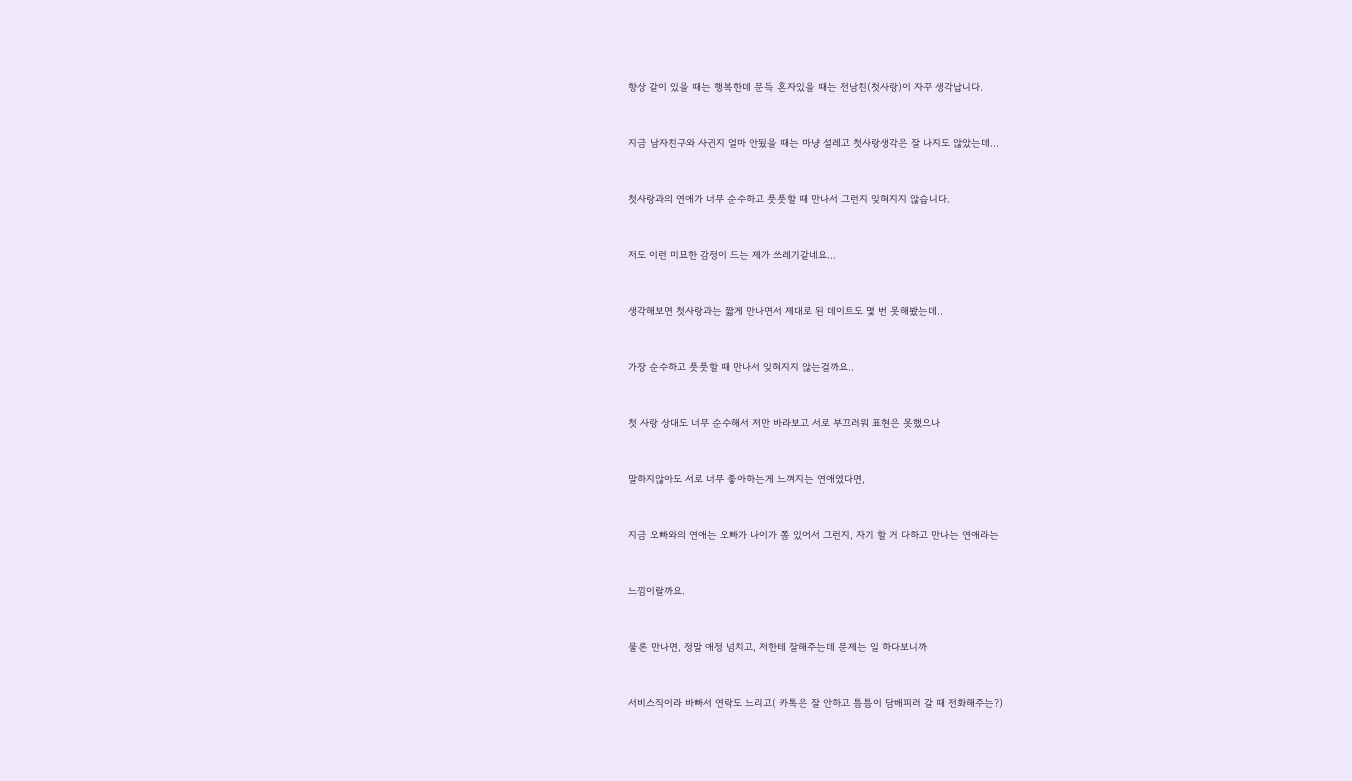항상 같이 있을 때는 행복한데 문득 혼자있을 때는 전남친(첫사랑)이 자꾸 생각납니다.



지금 남자친구와 사귄지 얼마 안됬을 때는 마냥 설레고 첫사랑생각은 잘 나지도 않았는데...



첫사랑과의 연애가 너무 순수하고 풋풋할 때 만나서 그런지 잊혀지지 않습니다.



저도 이런 미묘한 감정이 드는 제가 쓰레기같네요...



생각해보면 첫사랑과는 짧게 만나면서 제대로 된 데이트도 몇 번 못해봤는데..



가장 순수하고 풋풋할 때 만나서 잊혀지지 않는걸까요..



첫 사랑 상대도 너무 순수해서 저만 바라보고 서로 부끄러워 표현은 못했으나



말하지않아도 서로 너무 좋아하는게 느껴지는 연애였다면,



지금 오빠와의 연애는 오빠가 나이가 쫌 있어서 그런지, 자기 할 거 다하고 만나는 연애라는



느낌이랄까요.



물론 만나면, 정말 애정 넘치고, 저한테 잘해주는데 문제는 일 하다보니까



서비스직이라 바빠서 연락도 느리고( 카톡은 잘 안하고 틈틈이 담배피러 갈 때 전화해주는?)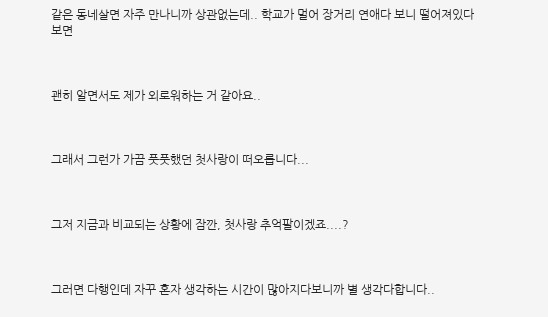같은 동네살면 자주 만나니까 상관없는데.. 학교가 멀어 장거리 연애다 보니 떨어져있다보면



괜히 알면서도 제가 외로워하는 거 같아요..



그래서 그런가 가끔 풋풋했던 첫사랑이 떠오릅니다...



그저 지금과 비교되는 상황에 잠깐, 첫사랑 추억팔이겠죠....?



그러면 다행인데 자꾸 혼자 생각하는 시간이 많아지다보니까 별 생각다합니다..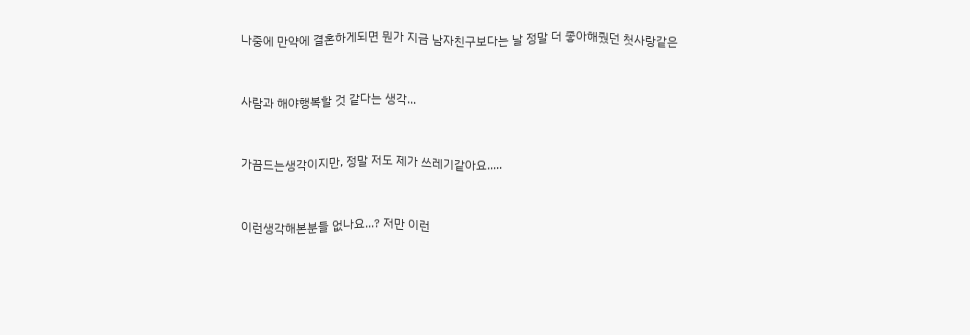나중에 만약에 결혼하게되면 뭔가 지금 남자친구보다는 날 정말 더 좋아해줬던 첫사랑같은



사람과 해야행복할 것 같다는 생각...



가끔드는생각이지만, 정말 저도 제가 쓰레기같아요.....



이런생각해본분들 없나요...? 저만 이런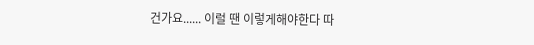건가요...... 이럴 땐 이렇게해야한다 따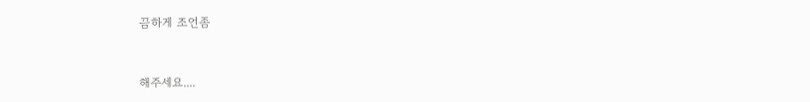끔하게 조언좀



해주세요....